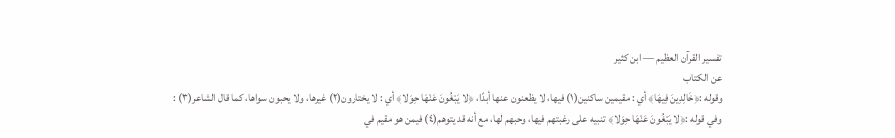تفسير القرآن العظيم — ابن كثير
عن الكتاب
وقوله :﴿خَالِدِينَ فِيهَا﴾ أي : مقيمين ساكنين(١) فيها، لا يظعنون عنها أبدًا، ﴿لا يَبْغُونَ عَنْهَا حِوَلا﴾ أي : لا يختارون(٢) غيرها، ولا يحبون سواها، كما قال الشاعر(٣) :
وفي قوله :﴿لا يَبْغُونَ عَنْهَا حِوَلا﴾ تنبيه على رغبتهم فيها، وحبهم لها، مع أنه قد يتوهم(٤) فيمن هو مقيم في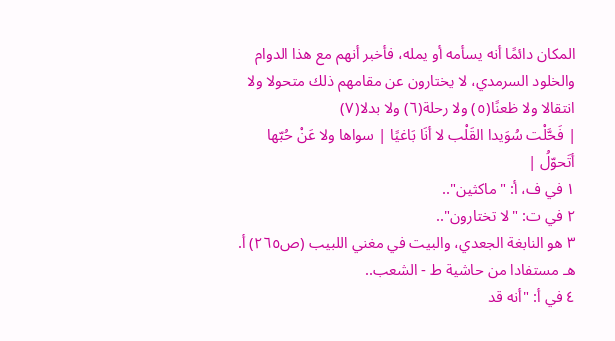المكان دائمًا أنه يسأمه أو يمله، فأخبر أنهم مع هذا الدوام والخلود السرمدي، لا يختارون عن مقامهم ذلك متحولا ولا انتقالا ولا ظعنًا(٥) ولا رحلة(٦) ولا بدلا(٧)
| فَحَّلْت سُوَيدا القَلْب لا أنَا بَاغيًا | سواها ولا عَنْ حُبّها أتَحوّلُ |
١ في ف، أ: "ماكثين"..
٢ في ت: "لا تختارون"..
٣ هو النابغة الجعدي، والبيت في مغني اللبيب (ص٢٦٥) أ. هـ مستفادا من حاشية ط - الشعب..
٤ في أ: "أنه قد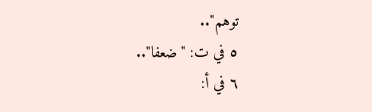توهم"..
٥ في ت: "ضعفا"..
٦ في أ: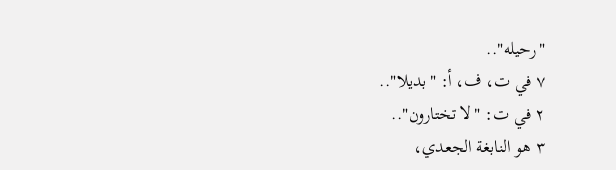"رحيله"..
٧ في ت، ف، أ: "بديلا"..
٢ في ت: "لا تختارون"..
٣ هو النابغة الجعدي،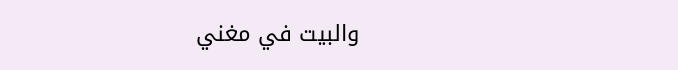والبيت في مغني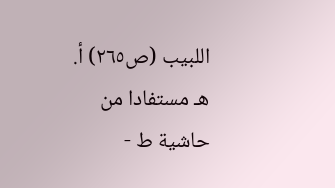اللبيب (ص٢٦٥) أ. هـ مستفادا من حاشية ط -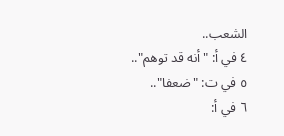الشعب..
٤ في أ: "أنه قد توهم"..
٥ في ت: "ضعفا"..
٦ في أ: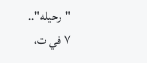"رحيله"..
٧ في ت،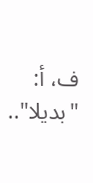ف، أ: "بديلا"..